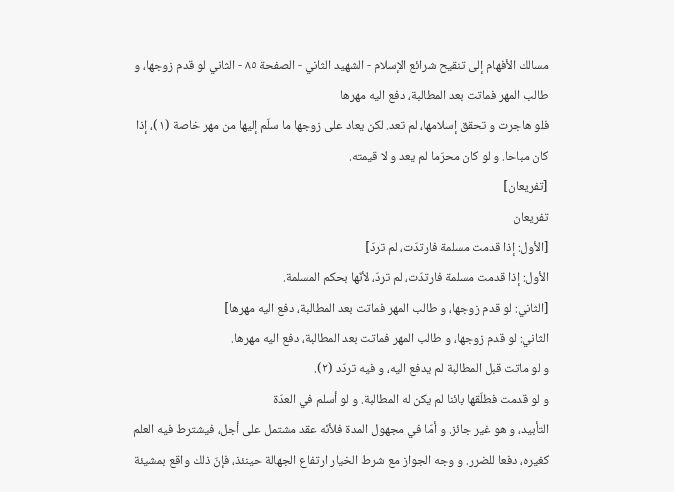مسالك الأفهام إلى تنقيح شرائع الإسلام - الشهيد الثاني - الصفحة ٨٥ - الثاني لو قدم زوجها، و طالب المهر فماتت بعد المطالبة، دفع اليه مهرها
فلو هاجرت و تحقق إسلامها، لم تعد. لكن يعاد على زوجها ما سلّم إليها من مهر خاصة (١)، إذا كان مباحا. و لو كان محرّما لم يعد و لا قيمته.
[تفريعان]
تفريعان
[الأول: إذا قدمت مسلمة فارتدّت، لم تردّ]
الأول: إذا قدمت مسلمة فارتدّت، لم تردّ، لأنّها بحكم المسلمة.
[الثاني: لو قدم زوجها، و طالب المهر فماتت بعد المطالبة، دفع اليه مهرها]
الثاني: لو قدم زوجها، و طالب المهر فماتت بعد المطالبة، دفع اليه مهرها.
و لو ماتت قبل المطالبة لم يدفع اليه، و فيه تردّد (٢).
و لو قدمت فطلّقها بائنا لم يكن له المطالبة. و لو أسلم في العدّة
التأبيد، و هو غير جائز. و أمّا في مجهول المدة فلأنّه عقد مشتمل على أجل، فيشترط فيه العلم كغيره، دفعا للضرر. و وجه الجواز مع شرط الخيار ارتفاع الجهالة حينئذ، فإنّ ذلك واقع بمشيئة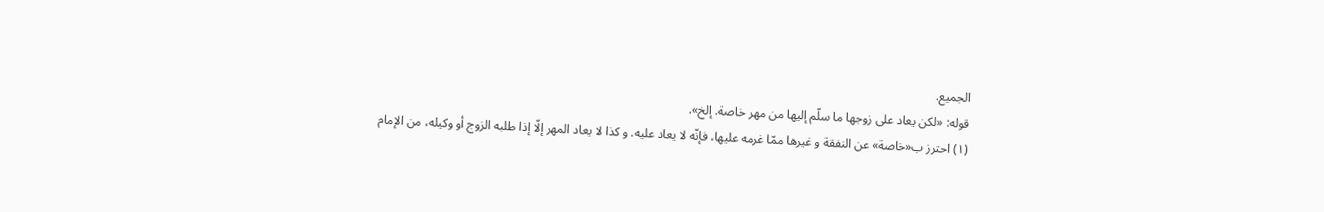الجميع.
قوله: «لكن يعاد على زوجها ما سلّم إليها من مهر خاصة. إلخ».
(١) احترز ب«خاصة» عن النفقة و غيرها ممّا غرمه عليها، فإنّه لا يعاد عليه. و كذا لا يعاد المهر إلّا إذا طلبه الزوج أو وكيله، من الإمام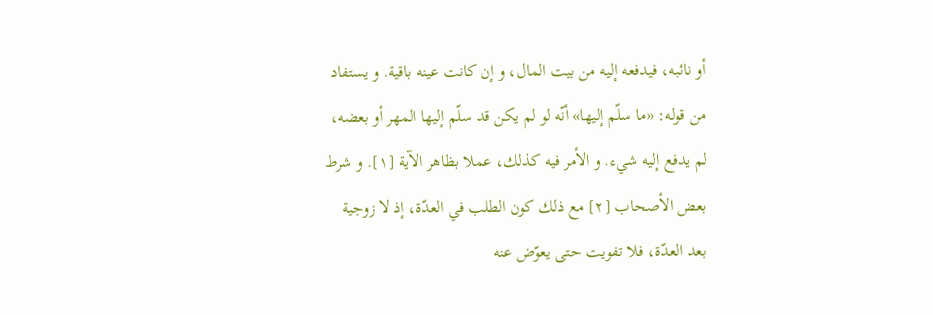أو نائبه، فيدفعه إليه من بيت المال، و إن كانت عينه باقية. و يستفاد من قوله: «ما سلّم إليها» أنّه لو لم يكن قد سلّم إليها المهر أو بعضه، لم يدفع إليه شيء. و الأمر فيه كذلك، عملا بظاهر الآية [١]. و شرط بعض الأصحاب [٢] مع ذلك كون الطلب في العدّة، إذ لا زوجية بعد العدّة، فلا تفويت حتى يعوّض عنه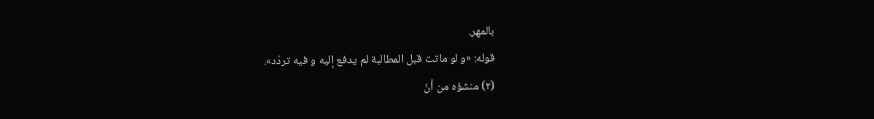بالمهر.
قوله: «و لو ماتت قبل المطالبة لم يدفع إليه و فيه تردّد».
(٢) منشؤه من أنّ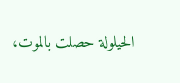الحيلولة حصلت بالموت،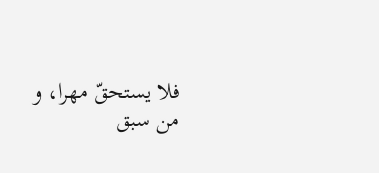فلا يستحقّ مهرا، و من سبق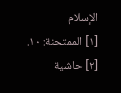الإسلام
[١] الممتحنة: ١٠.
[٢] حاشية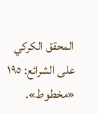المحقق الكركي على الشرائع: ١٩٥ «مخطوط».